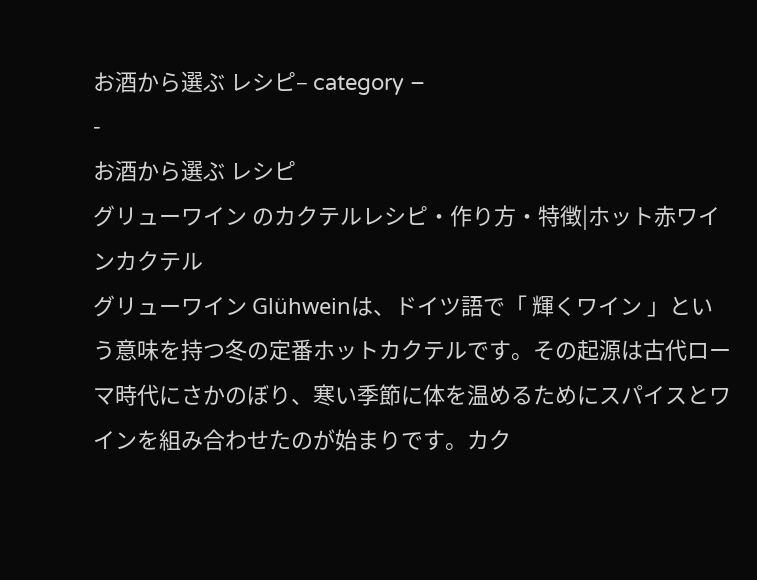お酒から選ぶ レシピ– category –
-
お酒から選ぶ レシピ
グリューワイン のカクテルレシピ・作り方・特徴|ホット赤ワインカクテル
グリューワイン Glühweinは、ドイツ語で「 輝くワイン 」という意味を持つ冬の定番ホットカクテルです。その起源は古代ローマ時代にさかのぼり、寒い季節に体を温めるためにスパイスとワインを組み合わせたのが始まりです。カク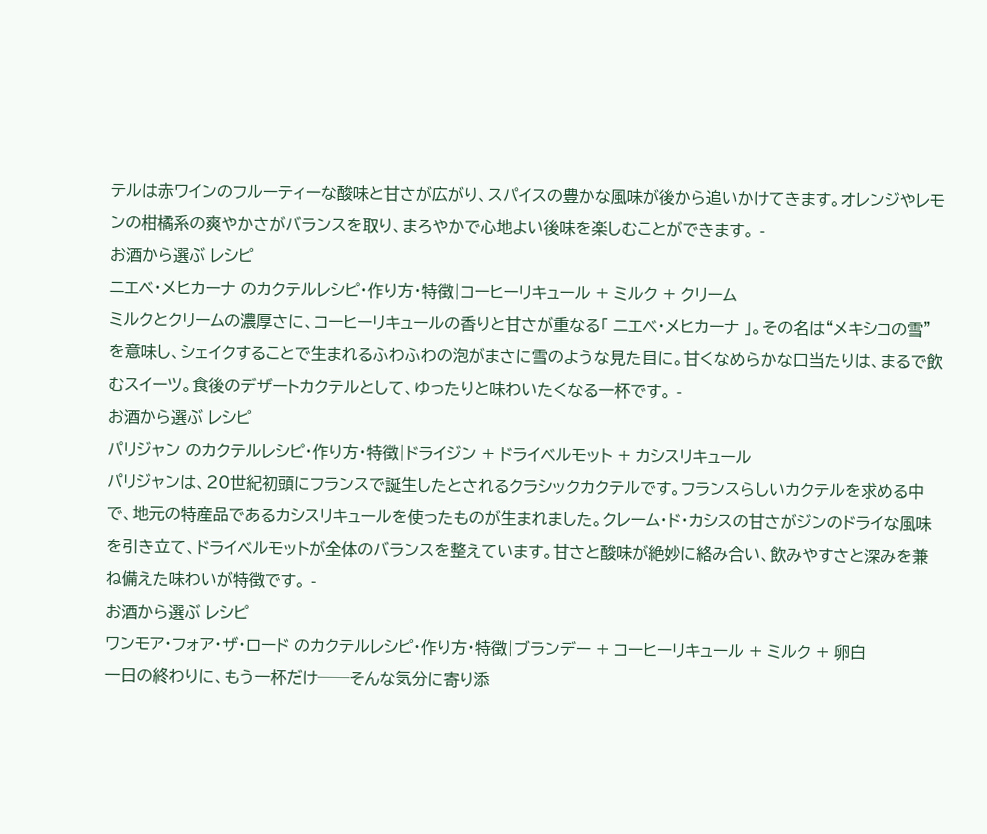テルは赤ワインのフルーティーな酸味と甘さが広がり、スパイスの豊かな風味が後から追いかけてきます。オレンジやレモンの柑橘系の爽やかさがバランスを取り、まろやかで心地よい後味を楽しむことができます。 -
お酒から選ぶ レシピ
ニエベ・メヒカーナ のカクテルレシピ・作り方・特徴|コーヒーリキュール + ミルク + クリーム
ミルクとクリームの濃厚さに、コーヒーリキュールの香りと甘さが重なる「 ニエベ・メヒカーナ 」。その名は“メキシコの雪”を意味し、シェイクすることで生まれるふわふわの泡がまさに雪のような見た目に。甘くなめらかな口当たりは、まるで飲むスイーツ。食後のデザートカクテルとして、ゆったりと味わいたくなる一杯です。 -
お酒から選ぶ レシピ
パリジャン のカクテルレシピ・作り方・特徴|ドライジン + ドライベルモット + カシスリキュール
パリジャンは、20世紀初頭にフランスで誕生したとされるクラシックカクテルです。フランスらしいカクテルを求める中で、地元の特産品であるカシスリキュールを使ったものが生まれました。クレーム・ド・カシスの甘さがジンのドライな風味を引き立て、ドライベルモットが全体のバランスを整えています。甘さと酸味が絶妙に絡み合い、飲みやすさと深みを兼ね備えた味わいが特徴です。 -
お酒から選ぶ レシピ
ワンモア・フォア・ザ・ロード のカクテルレシピ・作り方・特徴|ブランデー + コーヒーリキュール + ミルク + 卵白
一日の終わりに、もう一杯だけ──そんな気分に寄り添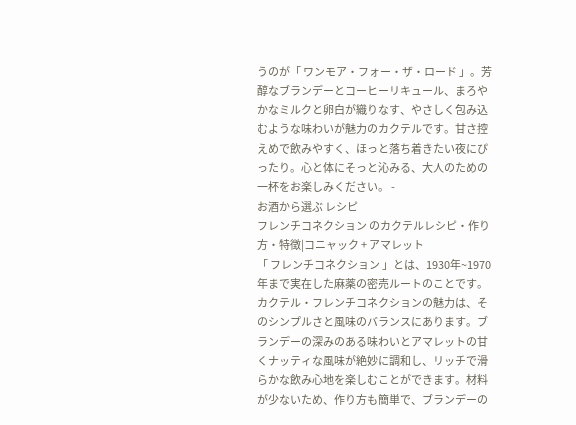うのが「 ワンモア・フォー・ザ・ロード 」。芳醇なブランデーとコーヒーリキュール、まろやかなミルクと卵白が織りなす、やさしく包み込むような味わいが魅力のカクテルです。甘さ控えめで飲みやすく、ほっと落ち着きたい夜にぴったり。心と体にそっと沁みる、大人のための一杯をお楽しみください。 -
お酒から選ぶ レシピ
フレンチコネクション のカクテルレシピ・作り方・特徴|コニャック + アマレット
「 フレンチコネクション 」とは、1930年~1970年まで実在した麻薬の密売ルートのことです。カクテル・フレンチコネクションの魅力は、そのシンプルさと風味のバランスにあります。ブランデーの深みのある味わいとアマレットの甘くナッティな風味が絶妙に調和し、リッチで滑らかな飲み心地を楽しむことができます。材料が少ないため、作り方も簡単で、ブランデーの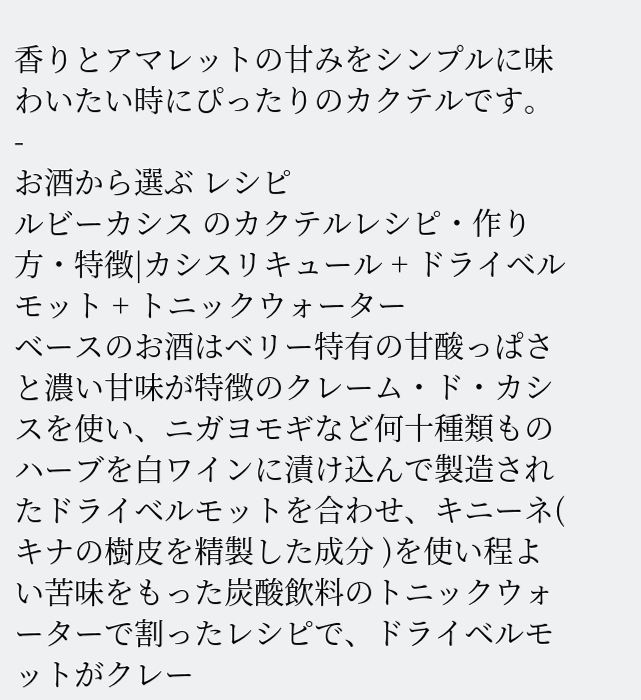香りとアマレットの甘みをシンプルに味わいたい時にぴったりのカクテルです。 -
お酒から選ぶ レシピ
ルビーカシス のカクテルレシピ・作り方・特徴|カシスリキュール + ドライベルモット + トニックウォーター
ベースのお酒はベリー特有の甘酸っぱさと濃い甘味が特徴のクレーム・ド・カシスを使い、ニガヨモギなど何十種類ものハーブを白ワインに漬け込んで製造されたドライベルモットを合わせ、キニーネ( キナの樹皮を精製した成分 )を使い程よい苦味をもった炭酸飲料のトニックウォーターで割ったレシピで、ドライベルモットがクレー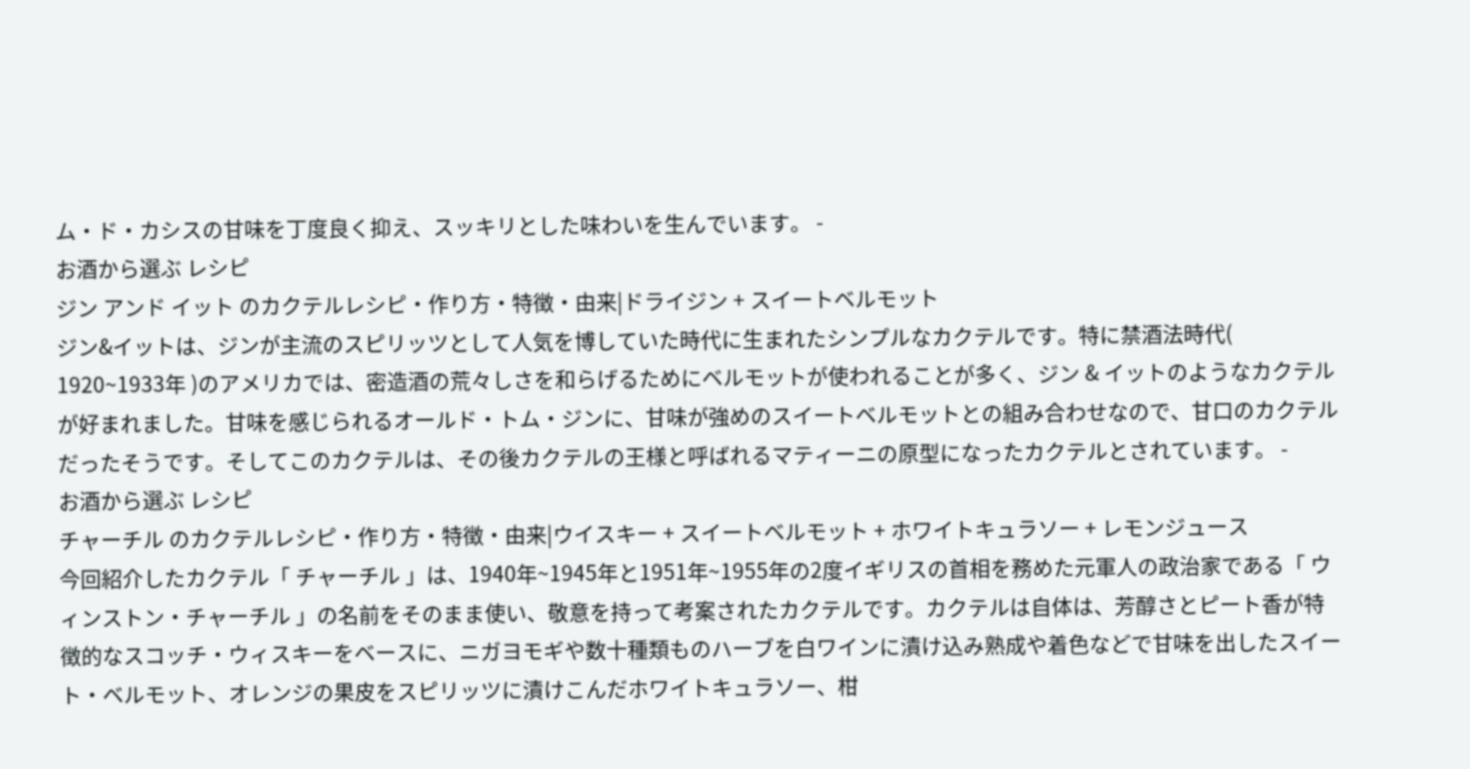ム・ド・カシスの甘味を丁度良く抑え、スッキリとした味わいを生んでいます。 -
お酒から選ぶ レシピ
ジン アンド イット のカクテルレシピ・作り方・特徴・由来|ドライジン + スイートベルモット
ジン&イットは、ジンが主流のスピリッツとして人気を博していた時代に生まれたシンプルなカクテルです。特に禁酒法時代( 1920~1933年 )のアメリカでは、密造酒の荒々しさを和らげるためにベルモットが使われることが多く、ジン & イットのようなカクテルが好まれました。甘味を感じられるオールド・トム・ジンに、甘味が強めのスイートベルモットとの組み合わせなので、甘口のカクテルだったそうです。そしてこのカクテルは、その後カクテルの王様と呼ばれるマティーニの原型になったカクテルとされています。 -
お酒から選ぶ レシピ
チャーチル のカクテルレシピ・作り方・特徴・由来|ウイスキー + スイートベルモット + ホワイトキュラソー + レモンジュース
今回紹介したカクテル「 チャーチル 」は、1940年~1945年と1951年~1955年の2度イギリスの首相を務めた元軍人の政治家である「 ウィンストン・チャーチル 」の名前をそのまま使い、敬意を持って考案されたカクテルです。カクテルは自体は、芳醇さとピート香が特徴的なスコッチ・ウィスキーをベースに、ニガヨモギや数十種類ものハーブを白ワインに漬け込み熟成や着色などで甘味を出したスイート・ベルモット、オレンジの果皮をスピリッツに漬けこんだホワイトキュラソー、柑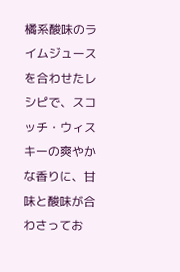橘系酸味のライムジュースを合わせたレシピで、スコッチ・ウィスキーの爽やかな香りに、甘味と酸味が合わさってお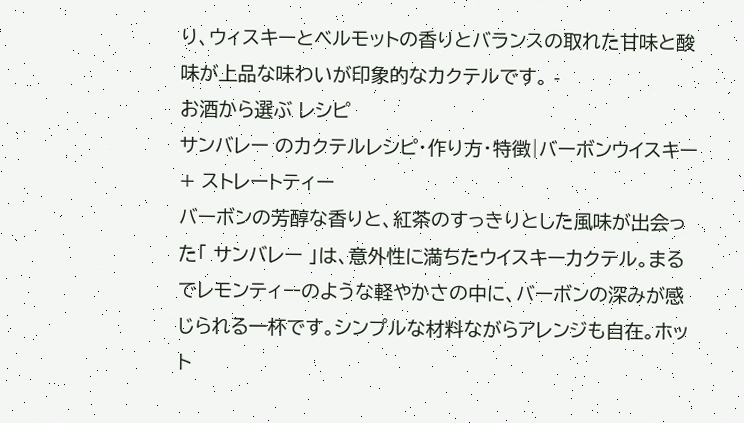り、ウィスキーとベルモットの香りとバランスの取れた甘味と酸味が上品な味わいが印象的なカクテルです。 -
お酒から選ぶ レシピ
サンバレー のカクテルレシピ・作り方・特徴|バーボンウイスキー + ストレートティー
バーボンの芳醇な香りと、紅茶のすっきりとした風味が出会った「 サンバレー 」は、意外性に満ちたウイスキーカクテル。まるでレモンティーのような軽やかさの中に、バーボンの深みが感じられる一杯です。シンプルな材料ながらアレンジも自在。ホット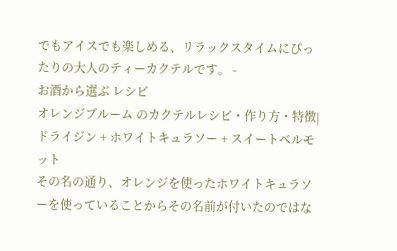でもアイスでも楽しめる、リラックスタイムにぴったりの大人のティーカクテルです。 -
お酒から選ぶ レシピ
オレンジブルーム のカクテルレシピ・作り方・特徴|ドライジン + ホワイトキュラソー + スイートベルモット
その名の通り、オレンジを使ったホワイトキュラソーを使っていることからその名前が付いたのではな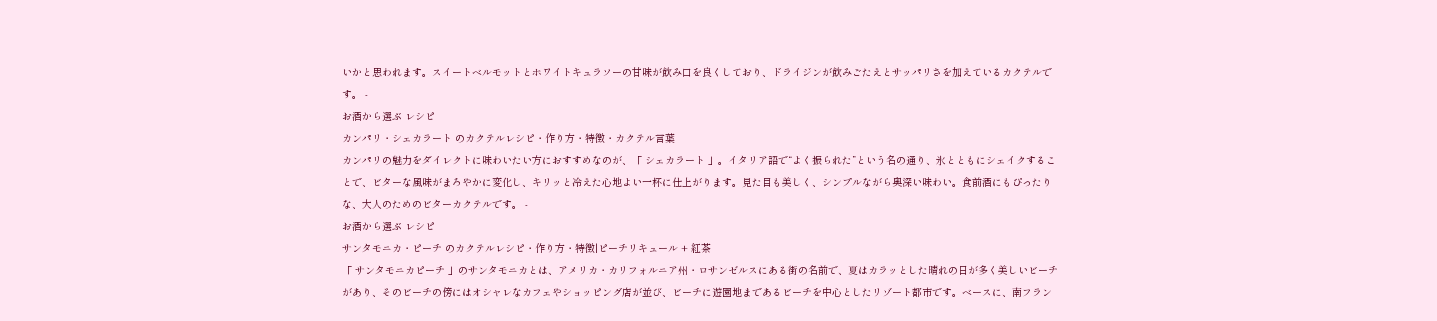いかと思われます。スイートベルモットとホワイトキュラソーの甘味が飲み口を良くしており、ドライジンが飲みごたえとサッパリさを加えているカクテルです。 -
お酒から選ぶ レシピ
カンパリ・シェカラート のカクテルレシピ・作り方・特徴・カクテル言葉
カンパリの魅力をダイレクトに味わいたい方におすすめなのが、「 シェカラート 」。イタリア語で“よく振られた”という名の通り、氷とともにシェイクすることで、ビターな風味がまろやかに変化し、キリッと冷えた心地よい一杯に仕上がります。見た目も美しく、シンプルながら奥深い味わい。食前酒にもぴったりな、大人のためのビターカクテルです。 -
お酒から選ぶ レシピ
サンタモニカ・ピーチ のカクテルレシピ・作り方・特徴|ピーチリキュール + 紅茶
「 サンタモニカピーチ 」のサンタモニカとは、アメリカ・カリフォルニア州・ロサンゼルスにある街の名前で、夏はカラッとした晴れの日が多く美しいビーチがあり、そのビーチの傍にはオシャレなカフェやショッピング店が並び、ビーチに遊園地まであるビーチを中心としたリゾート都市です。ベースに、南フラン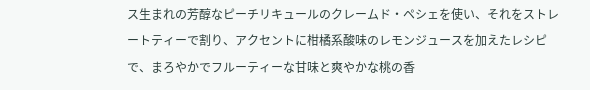ス生まれの芳醇なピーチリキュールのクレームド・ペシェを使い、それをストレートティーで割り、アクセントに柑橘系酸味のレモンジュースを加えたレシピで、まろやかでフルーティーな甘味と爽やかな桃の香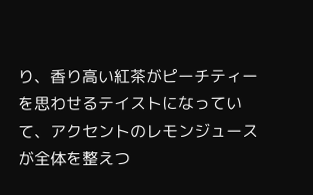り、香り高い紅茶がピーチティーを思わせるテイストになっていて、アクセントのレモンジュースが全体を整えつ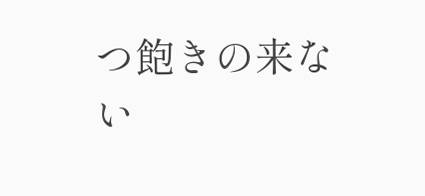つ飽きの来ない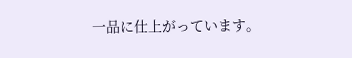一品に仕上がっています。